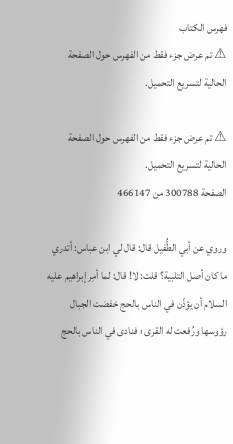فهرس الكتاب
⚠ تم عرض جزء فقط من الفهرس حول الصفحة الحالية لتسريع التحميل.

⚠ تم عرض جزء فقط من الفهرس حول الصفحة الحالية لتسريع التحميل.
الصفحة 300788 من 466147

وروي عن أبي الطُّفيل قال: قال لي ابن عباس: أتدري ما كان أصل التلبية؟ قلت: لا! قال: لما أمِر إبراهيم عليه السلام أن يؤذّن في الناس بالحج خفضت الجبال رؤوسها ورُفعت له القرى ؛ فنادى في الناس بالحج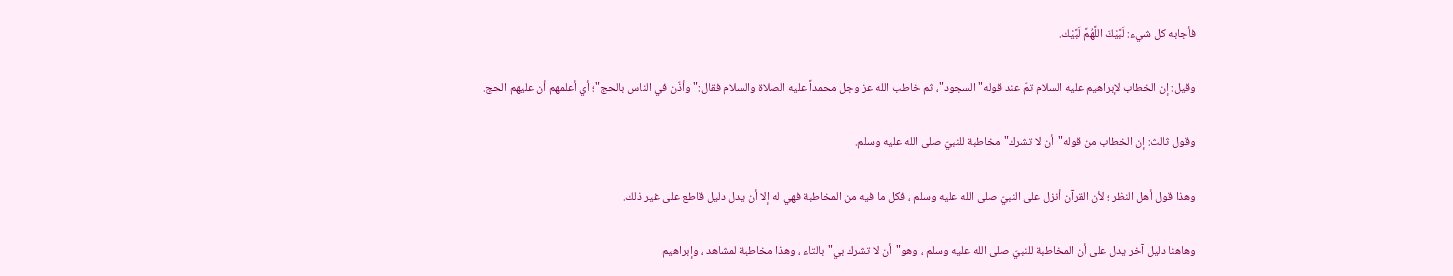فأجابه كل شيء: لَبَّيْكَ اللَّهُمَّ لَبَّيْك.

وقيل: إن الخطاب لإبراهيم عليه السلام تمّ عند قوله"السجود"، ثم خاطب الله عز وجل محمداً عليه الصلاة والسلام فقال:"وأذّن في الناس بالحج"؛ أي أعلمهم أن عليهم الحج.

وقول ثالث: إن الخطاب من قوله"أن لا تشرك"مخاطبة للنبيّ صلى الله عليه وسلم.

وهذا قول أهل النظر ؛ لأن القرآن أنزل على النبيّ صلى الله عليه وسلم ، فكل ما فيه من المخاطبة فهي له إلا أن يدل دليل قاطع على غير ذلك.

وهاهنا دليل آخر يدل على أن المخاطبة للنبيّ صلى الله عليه وسلم ، وهو"أن لا تشرك بي"بالتاء ، وهذا مخاطبة لمشاهد ، وإبراهيم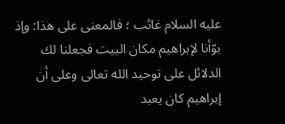عليه السلام غائب ؛ فالمعنى على هذا: وإذ بوّأنا لإبراهيم مكان البيت فجعلنا لك الدلائل على توحيد الله تعالى وعلى أن إبراهيم كان يعبد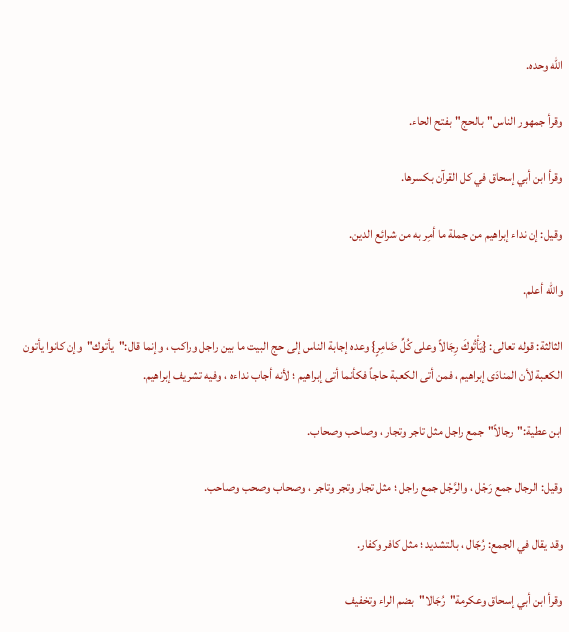الله وحده.

وقرأ جمهور الناس"بالحج"بفتح الحاء.

وقرأ ابن أبي إسحاق في كل القرآن بكسرها.

وقيل: إن نداء إبراهيم من جملة ما أمِر به من شرائع الدين.

والله أعلم.

الثالثة: قوله تعالى: {يَأْتُوكَ رِجَالاً وعلى كُلِّ ضَامِرٍ} وعده إجابة الناس إلى حج البيت ما بين راجل وراكب ، وإنما قال:"يأتوك"وإن كانوا يأتون الكعبة لأن المنادَى إبراهيم ، فمن أتى الكعبة حاجاً فكأنما أتى إبراهيم ؛ لأنه أجاب نداءه ، وفيه تشريف إبراهيم.

ابن عطية:"رجالاً"جمع راجل مثل تاجر وتجار ، وصاحب وصحاب.

وقيل: الرجال جمع رَجْل ، والرَّجْل جمع راجل ؛ مثل تجار وتجر وتاجر ، وصحاب وصحب وصاحب.

وقد يقال في الجمع: رُجّال ، بالتشديد ؛ مثل كافر وكفار.

وقرأ ابن أبي إسحاق وعكرمة"رُجَالا"بضم الراء وتخفيف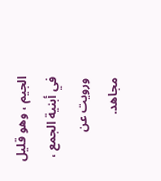الجيم ، وهو قليل في أبنية الجمع ، ورويت عن مجاهد.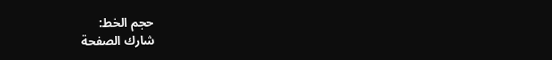حجم الخط:
شارك الصفحة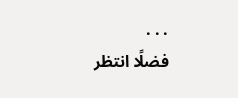. . .
فضلًا انتظر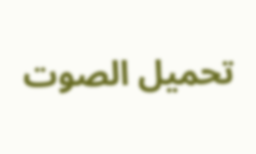تحميل الصوت